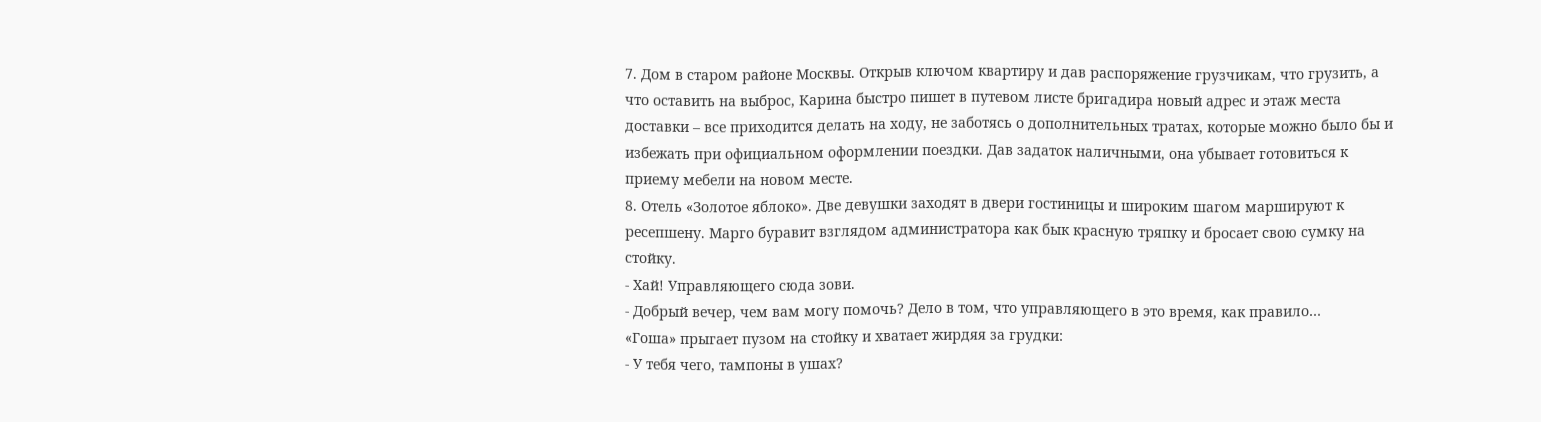7. Дом в старом районе Москвы. Открыв ключом квартиру и дав распоряжение грузчикам, что грузить, а что оставить на выброс, Карина быстро пишет в путевом листе бригадира новый адрес и этаж места доставки – все приходится делать на ходу, не заботясь о дополнительных тратах, которые можно было бы и избежать при официальном оформлении поездки. Дав задаток наличными, она убывает готовиться к приему мебели на новом месте.
8. Отель «Золотое яблоко». Две девушки заходят в двери гостиницы и широким шагом маршируют к ресепшену. Марго буравит взглядом администратора как бык красную тряпку и бросает свою сумку на стойку.
- Хай! Управляющего сюда зови.
- Добрый вечер, чем вам могу помочь? Дело в том, что управляющего в это время, как правило…
«Гоша» прыгает пузом на стойку и хватает жирдяя за грудки:
- У тебя чего, тампоны в ушах?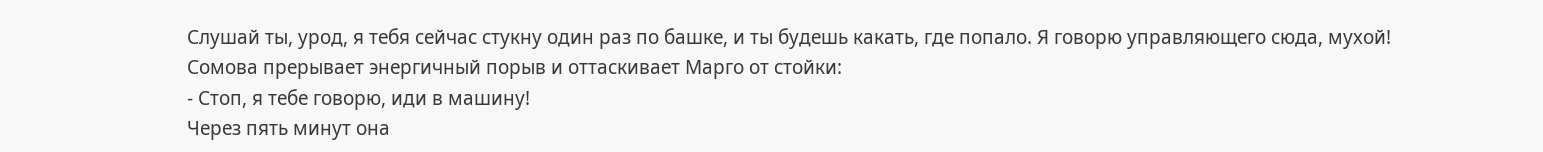Слушай ты, урод, я тебя сейчас стукну один раз по башке, и ты будешь какать, где попало. Я говорю управляющего сюда, мухой!
Сомова прерывает энергичный порыв и оттаскивает Марго от стойки:
- Стоп, я тебе говорю, иди в машину!
Через пять минут она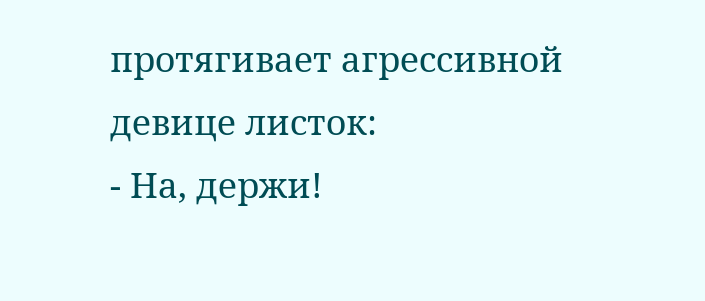протягивает агрессивной девице листок:
- На, держи!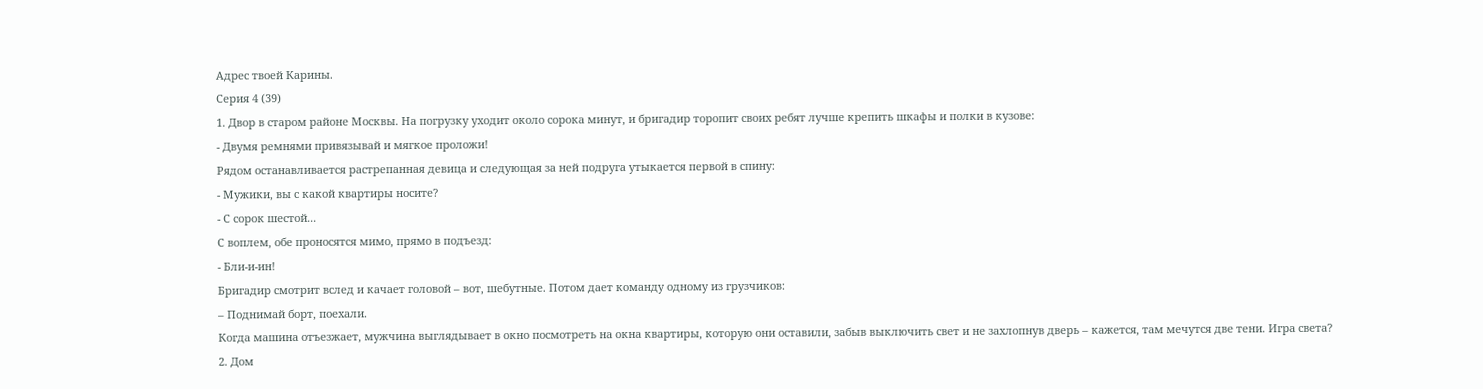Адрес твоей Карины.
Серия 4 (39)
1. Двор в старом районе Москвы. На погрузку уходит около сорока минут, и бригадир торопит своих ребят лучше крепить шкафы и полки в кузове:
- Двумя ремнями привязывай и мягкое проложи!
Рядом останавливается растрепанная девица и следующая за ней подруга утыкается первой в спину:
- Мужики, вы с какой квартиры носите?
- С сорок шестой...
С воплем, обе проносятся мимо, прямо в подъезд:
- Бли-и-ин!
Бригадир смотрит вслед и качает головой – вот, шебутные. Потом дает команду одному из грузчиков:
– Поднимай борт, поехали.
Когда машина отъезжает, мужчина выглядывает в окно посмотреть на окна квартиры, которую они оставили, забыв выключить свет и не захлопнув дверь – кажется, там мечутся две тени. Игра света?
2. Дом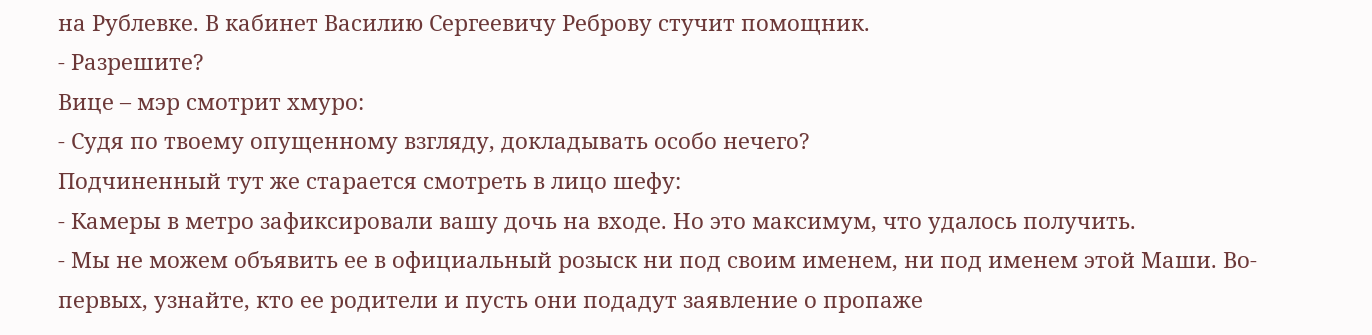на Рублевке. В кабинет Василию Сергеевичу Реброву стучит помощник.
- Разрешите?
Вице – мэр смотрит хмуро:
- Судя по твоему опущенному взгляду, докладывать особо нечего?
Подчиненный тут же старается смотреть в лицо шефу:
- Камеры в метро зафиксировали вашу дочь на входе. Но это максимум, что удалось получить.
- Мы не можем объявить ее в официальный розыск ни под своим именем, ни под именем этой Маши. Во-первых, узнайте, кто ее родители и пусть они подадут заявление о пропаже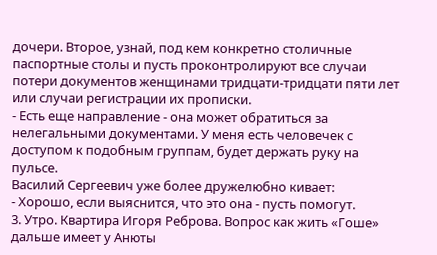дочери. Второе, узнай, под кем конкретно столичные паспортные столы и пусть проконтролируют все случаи потери документов женщинами тридцати-тридцати пяти лет или случаи регистрации их прописки.
- Есть еще направление - она может обратиться за нелегальными документами. У меня есть человечек с доступом к подобным группам, будет держать руку на пульсе.
Василий Сергеевич уже более дружелюбно кивает:
- Хорошо, если выяснится, что это она - пусть помогут.
3. Утро. Квартира Игоря Реброва. Вопрос как жить «Гоше» дальше имеет у Анюты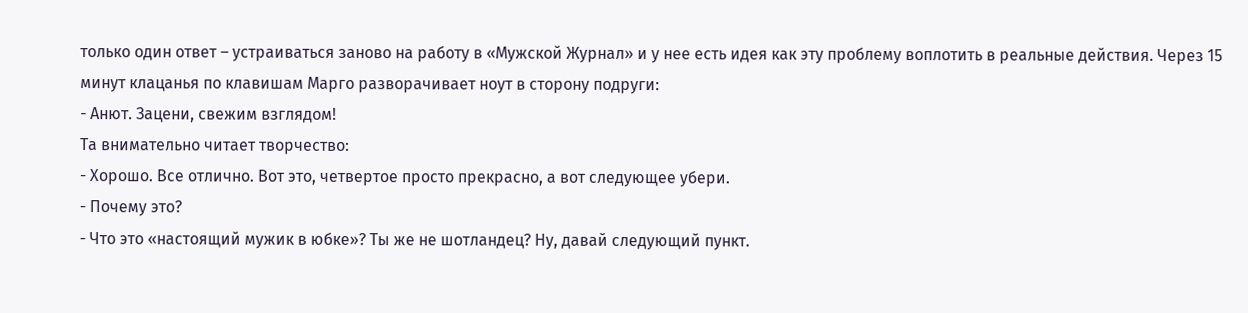только один ответ – устраиваться заново на работу в «Мужской Журнал» и у нее есть идея как эту проблему воплотить в реальные действия. Через 15 минут клацанья по клавишам Марго разворачивает ноут в сторону подруги:
- Анют. Зацени, свежим взглядом!
Та внимательно читает творчество:
- Хорошо. Все отлично. Вот это, четвертое просто прекрасно, а вот следующее убери.
- Почему это?
- Что это «настоящий мужик в юбке»? Ты же не шотландец? Ну, давай следующий пункт.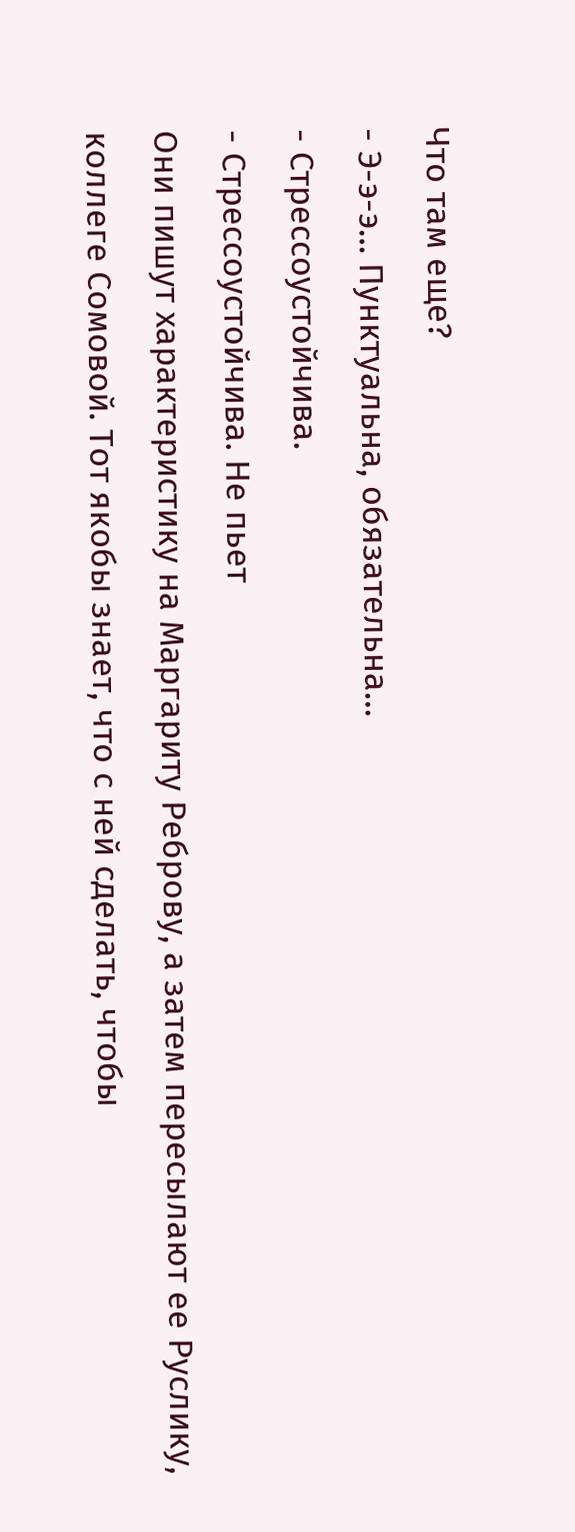Что там еще?
- Э-э-э… Пунктуальна, обязательна…
- Стрессоустойчива.
- Стрессоустойчива. Не пьет
Они пишут характеристику на Маргариту Реброву, а затем пересылают ее Руслику, коллеге Сомовой. Тот якобы знает, что с ней сделать, чтобы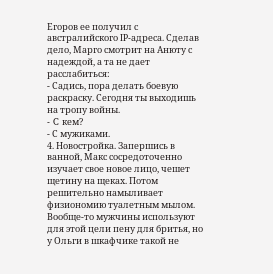Егоров ее получил с австралийского IP-адреса. Сделав дело, Марго смотрит на Анюту с надеждой, а та не дает расслабиться:
- Садись, пора делать боевую раскраску. Сегодня ты выходишь на тропу войны.
- C кем?
- С мужиками.
4. Новостройка. Запершись в ванной, Макс сосредоточенно изучает свое новое лицо, чешет щетину на щеках. Потом решительно намыливает физиономию туалетным мылом. Вообще-то мужчины используют для этой цели пену для бритья, но у Ольги в шкафчике такой не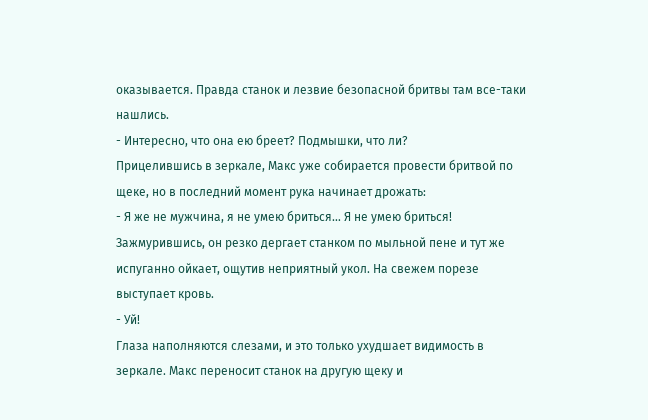оказывается. Правда станок и лезвие безопасной бритвы там все-таки нашлись.
- Интересно, что она ею бреет? Подмышки, что ли?
Прицелившись в зеркале, Макс уже собирается провести бритвой по щеке, но в последний момент рука начинает дрожать:
- Я же не мужчина, я не умею бриться… Я не умею бриться!
Зажмурившись, он резко дергает станком по мыльной пене и тут же испуганно ойкает, ощутив неприятный укол. На свежем порезе выступает кровь.
- Уй!
Глаза наполняются слезами, и это только ухудшает видимость в зеркале. Макс переносит станок на другую щеку и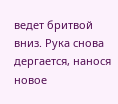ведет бритвой вниз. Рука снова дергается, нанося новое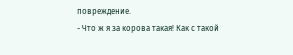повреждение.
- Что ж я за корова такая! Как с такой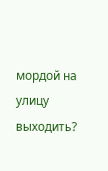мордой на улицу выходить?